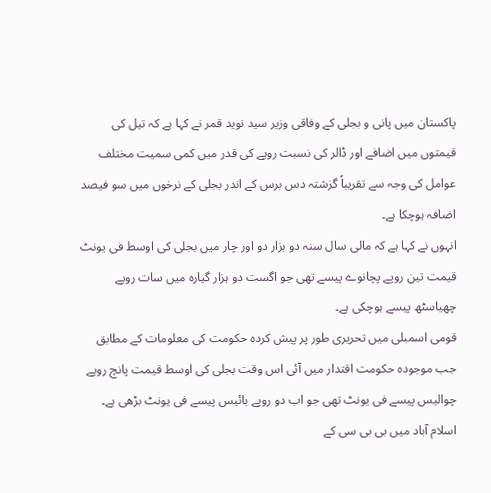پاکستان میں پانی و بجلی کے وفاقی وزیر سید نوید قمر نے کہا ہے کہ تیل کی قیمتوں میں اضافے اور ڈالر کی نسبت روپے کی قدر میں کمی سمیت مختلف عوامل کی وجہ سے تقریباً گزشتہ دس برس کے اندر بجلی کے نرخوں میں سو فیصد اضافہ ہوچکا ہے۔
انہوں نے کہا ہے کہ مالی سال سنہ دو ہزار دو اور چار میں بجلی کی اوسط فی یونٹ قیمت تین روپے پچانوے پیسے تھی جو اگست دو ہزار گیارہ میں سات روپے چھیاسٹھ پیسے ہوچکی ہے۔
قومی اسمبلی میں تحریری طور پر پیش کردہ حکومت کی معلومات کے مطابق جب موجودہ حکومت اقتدار میں آئی اس وقت بجلی کی اوسط قیمت پانچ روپے چوالیس پیسے فی یونٹ تھی جو اب دو روپے بائیس پیسے فی یونٹ بڑھی ہے۔
اسلام آباد میں بی بی سی کے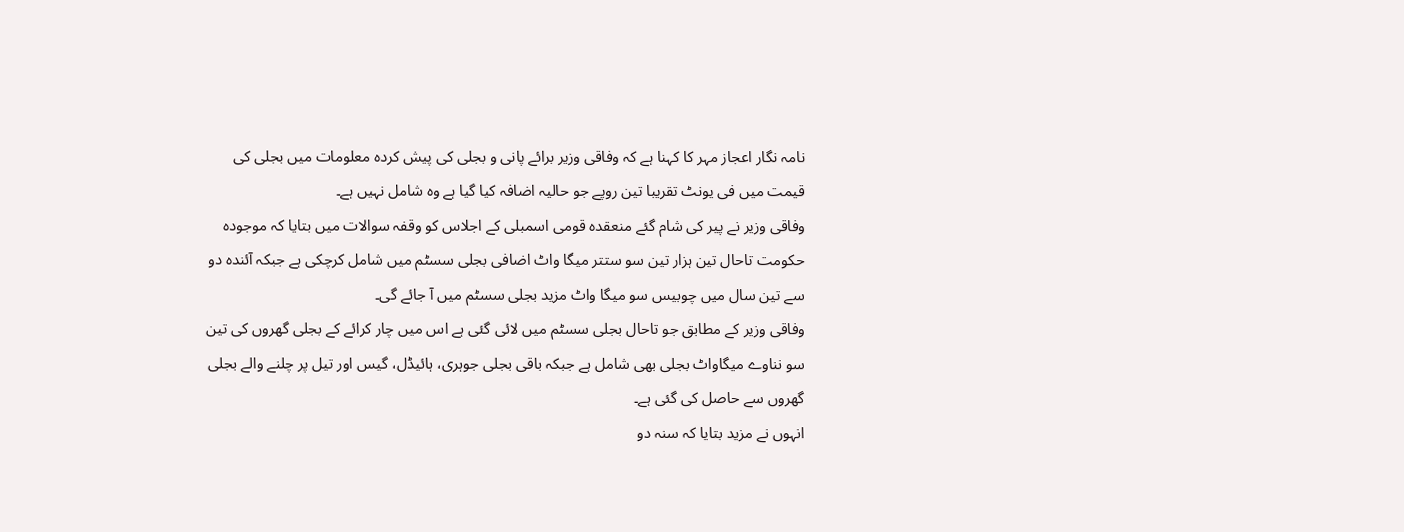نامہ نگار اعجاز مہر کا کہنا ہے کہ وفاقی وزیر برائے پانی و بجلی کی پیش کردہ معلومات میں بجلی کی قیمت میں فی یونٹ تقریبا تین روپے جو حالیہ اضافہ کیا گیا ہے وہ شامل نہیں ہے۔
وفاقی وزیر نے پیر کی شام گئے منعقدہ قومی اسمبلی کے اجلاس کو وقفہ سوالات میں بتایا کہ موجودہ حکومت تاحال تین ہزار تین سو ستتر میگا واٹ اضافی بجلی سسٹم میں شامل کرچکی ہے جبکہ آئندہ دو سے تین سال میں چوبیس سو میگا واٹ مزید بجلی سسٹم میں آ جائے گی۔
وفاقی وزیر کے مطابق جو تاحال بجلی سسٹم میں لائی گئی ہے اس میں چار کرائے کے بجلی گھروں کی تین سو نناوے میگاواٹ بجلی بھی شامل ہے جبکہ باقی بجلی جوہری، ہائیڈل، گیس اور تیل پر چلنے والے بجلی گھروں سے حاصل کی گئی ہے۔
انہوں نے مزید بتایا کہ سنہ دو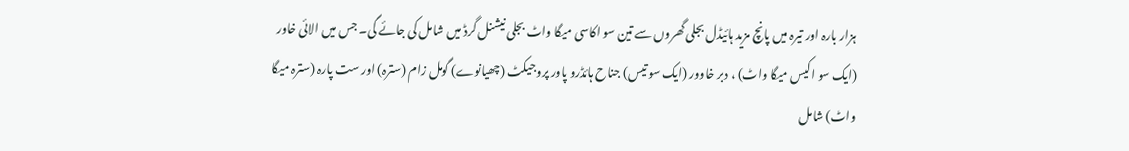ہزار بارہ اور تیرہ میں پانچ مزید ہائیڈل بجلی گھروں سے تین سو اکاسی میگا واٹ بجلی نیشنل گرڈ میں شامل کی جائے گی۔ جس میں الائی خاور (ایک سو اکیس میگا واٹ) ، دبر خاوور (ایک سو تیس) جناح ہائڈرو پاور پروجیکٹ (چھیانوے) گومل زام (سترہ) اور ست پارہ (سترہ میگا واٹ) شامل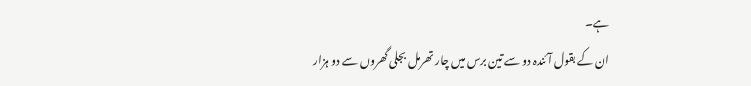ہے۔
ان کے بقول آئندہ دو سے تین برس میں چار تھرمل بجلی گھروں سے دو ہزار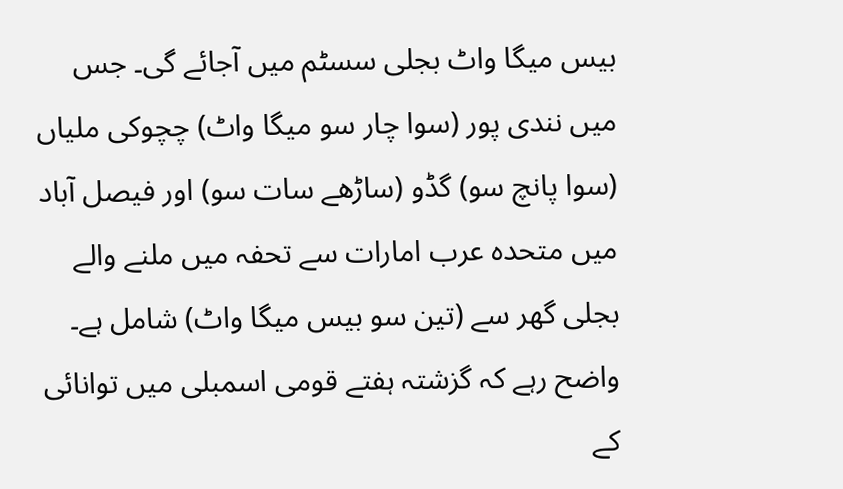بیس میگا واٹ بجلی سسٹم میں آجائے گی۔ جس میں نندی پور (سوا چار سو میگا واٹ) چچوکی ملیاں (سوا پانچ سو) گڈو (ساڑھے سات سو) اور فیصل آباد میں متحدہ عرب امارات سے تحفہ میں ملنے والے بجلی گھر سے (تین سو بیس میگا واٹ) شامل ہے۔
واضح رہے کہ گزشتہ ہفتے قومی اسمبلی میں توانائی کے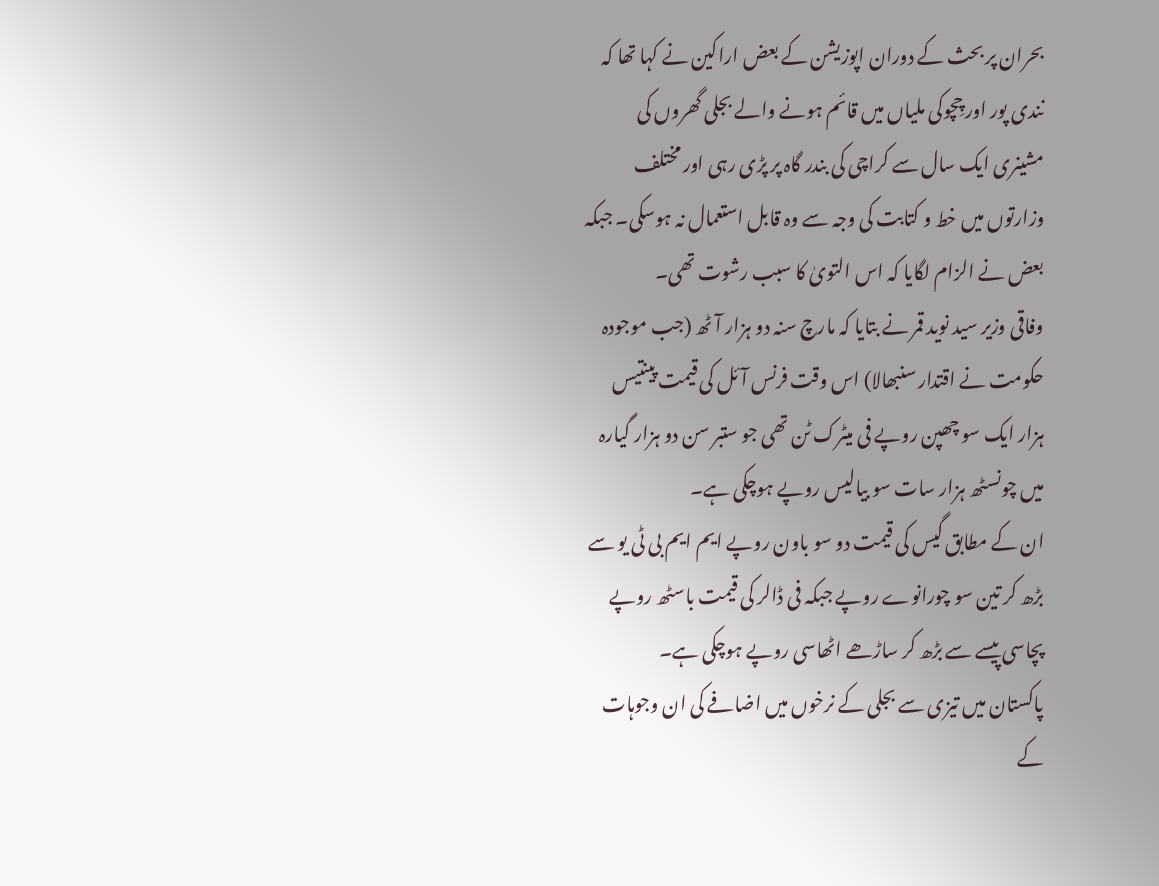بحران پر بحث کے دوران اپوزیشن کے بعض اراکین نے کہا تھا کہ نندی پور اور چِچوکی ملیاں میں قائم ہونے والے بجلی گھروں کی مشینری ایک سال سے کراچی کی بندر گاہ پر پڑی رہی اور مختلف وزارتوں میں خط و کتابت کی وجہ سے وہ قابل استعمال نہ ہوسکی۔ جبکہ بعض نے الزام لگایا کہ اس التویٰ کا سبب رشوت تھی۔
وفاقی وزیر سید نوید قمر نے بتایا کہ مارچ سنہ دو ہزار آٹھ (جب موجودہ حکومت نے اقتدار سنبھالا) اس وقت فرنس آئل کی قیمت پینتیس ہزار ایک سو چھپن روپے فی میٹرک ٹن تھی جو ستبر سن دو ہزار گیارہ میں چونسٹھ ہزار سات سو بیالیس روپے ہوچکی ہے۔
ان کے مطابق گیس کی قیمت دو سو باون روپے ایم ایم بی ٹی یو سے بڑھ کر تین سو چورانوے روپے جبکہ فی ڈالر کی قیمت باسٹھ روپے پچاسی پیسے سے بڑھ کر ساڑھے اٹھاسی روپے ہوچکی ہے۔
پاکستان میں تیزی سے بجلی کے نرخوں میں اضافے کی ان وجوہات کے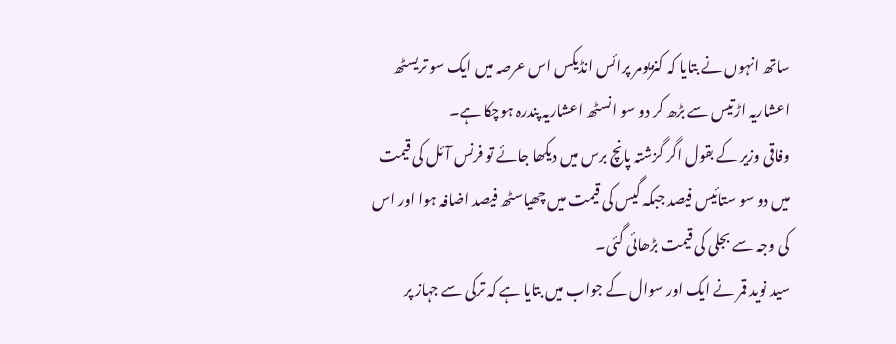ساتھ انہوں نے بتایا کہ کنزیومر پرائس انڈیکس اس عرصہ میں ایک سو تریسٹھ اعشاریہ اڑتیس سے بڑھ کر دو سو انسٹھ اعشاریہ پندرہ ہوچکا ہے۔
وفاقی وزیر کے بقول اگر گزشتہ پانچ برس میں دیکھا جائے تو فرنس آئل کی قیمت میں دو سو ستائیس فیصد جبکہ گیس کی قیمت میں چھیاسٹھ فیصد اضافہ ہوا اور اس کی وجہ سے بجلی کی قیمت بڑھائی گئی۔
سید نوید قمر نے ایک اور سوال کے جواب میں بتایا ہے کہ ترکی سے جہاز پر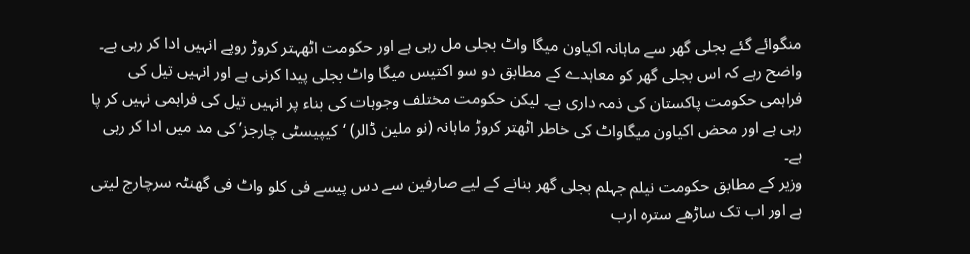منگوائے گئے بجلی گھر سے ماہانہ اکیاون میگا واٹ بجلی مل رہی ہے اور حکومت اٹھہتر کروڑ روپے انہیں ادا کر رہی ہے۔
واضح رہے کہ اس بجلی گھر کو معاہدے کے مطابق دو سو اکتیس میگا واٹ بجلی پیدا کرنی ہے اور انہیں تیل کی فراہمی حکومت پاکستان کی ذمہ داری ہے۔ لیکن حکومت مختلف وجوہات کی بناء پر انہیں تیل کی فراہمی نہیں کر پا رہی ہے اور محض اکیاون میگاواٹ کی خاطر اٹھتر کروڑ ماہانہ (نو ملین ڈالر) ‘کیپیسٹی چارجز’ کی مد میں ادا کر رہی ہے۔
وزیر کے مطابق حکومت نیلم جہلم بجلی گھر بنانے کے لیے صارفین سے دس پیسے فی کلو واٹ فی گھنٹہ سرچارج لیتی ہے اور اب تک ساڑھے سترہ ارب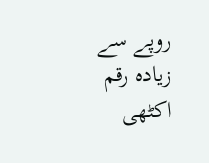روپے سے زیادہ رقم اکٹھی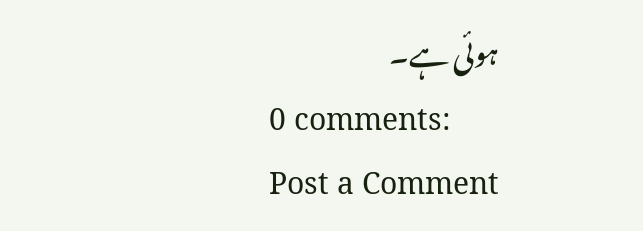ہوئی ہے۔
0 comments:
Post a Comment